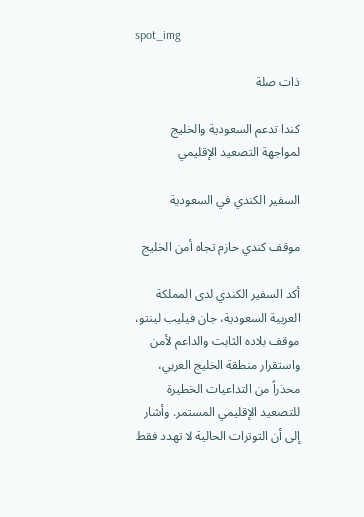spot_img

ذات صلة

كندا تدعم السعودية والخليج لمواجهة التصعيد الإقليمي

السفير الكندي في السعودية

موقف كندي حازم تجاه أمن الخليج

أكد السفير الكندي لدى المملكة العربية السعودية، جان فيليب لينتو، موقف بلاده الثابت والداعم لأمن واستقرار منطقة الخليج العربي، محذراً من التداعيات الخطيرة للتصعيد الإقليمي المستمر. وأشار إلى أن التوترات الحالية لا تهدد فقط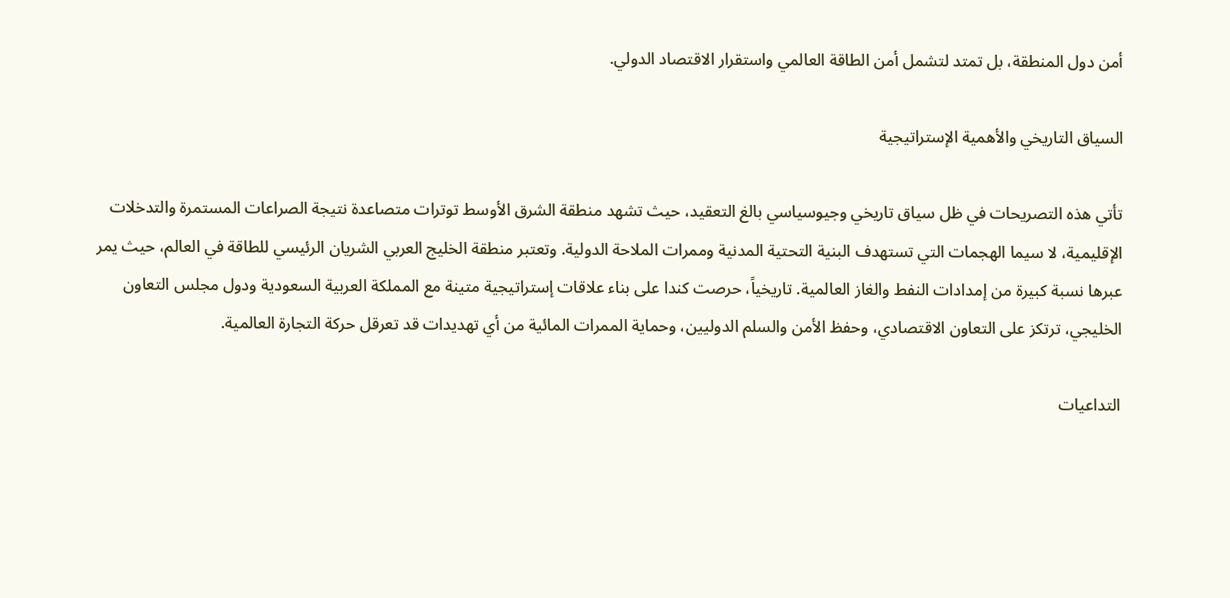أمن دول المنطقة، بل تمتد لتشمل أمن الطاقة العالمي واستقرار الاقتصاد الدولي.

السياق التاريخي والأهمية الإستراتيجية

تأتي هذه التصريحات في ظل سياق تاريخي وجيوسياسي بالغ التعقيد، حيث تشهد منطقة الشرق الأوسط توترات متصاعدة نتيجة الصراعات المستمرة والتدخلات الإقليمية، لا سيما الهجمات التي تستهدف البنية التحتية المدنية وممرات الملاحة الدولية. وتعتبر منطقة الخليج العربي الشريان الرئيسي للطاقة في العالم، حيث يمر عبرها نسبة كبيرة من إمدادات النفط والغاز العالمية. تاريخياً، حرصت كندا على بناء علاقات إستراتيجية متينة مع المملكة العربية السعودية ودول مجلس التعاون الخليجي، ترتكز على التعاون الاقتصادي، وحفظ الأمن والسلم الدوليين، وحماية الممرات المائية من أي تهديدات قد تعرقل حركة التجارة العالمية.

التداعيات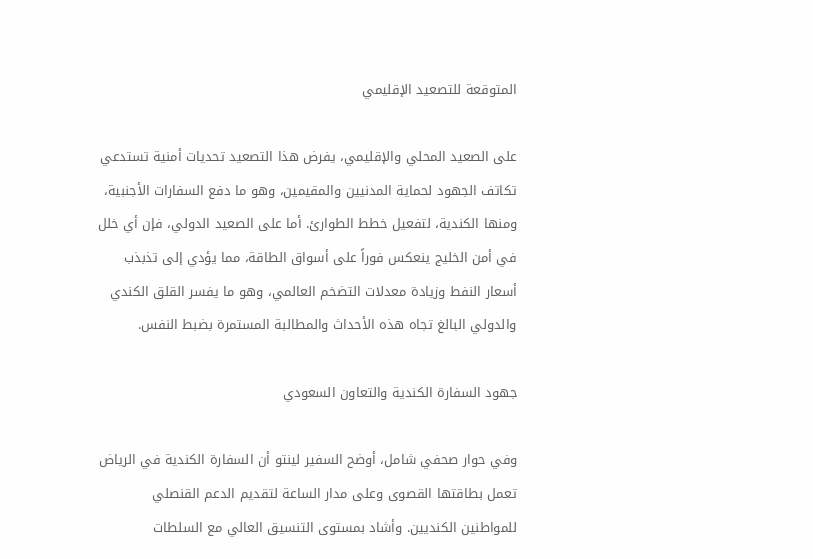المتوقعة للتصعيد الإقليمي

على الصعيد المحلي والإقليمي، يفرض هذا التصعيد تحديات أمنية تستدعي تكاتف الجهود لحماية المدنيين والمقيمين، وهو ما دفع السفارات الأجنبية، ومنها الكندية، لتفعيل خطط الطوارئ. أما على الصعيد الدولي، فإن أي خلل في أمن الخليج ينعكس فوراً على أسواق الطاقة، مما يؤدي إلى تذبذب أسعار النفط وزيادة معدلات التضخم العالمي، وهو ما يفسر القلق الكندي والدولي البالغ تجاه هذه الأحداث والمطالبة المستمرة بضبط النفس.

جهود السفارة الكندية والتعاون السعودي

وفي حوار صحفي شامل، أوضح السفير لينتو أن السفارة الكندية في الرياض تعمل بطاقتها القصوى وعلى مدار الساعة لتقديم الدعم القنصلي للمواطنين الكنديين. وأشاد بمستوى التنسيق العالي مع السلطات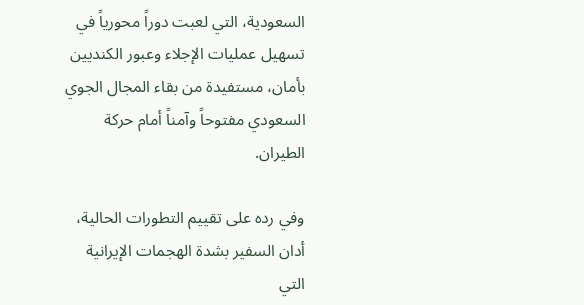السعودية، التي لعبت دوراً محورياً في تسهيل عمليات الإجلاء وعبور الكنديين بأمان، مستفيدة من بقاء المجال الجوي السعودي مفتوحاً وآمناً أمام حركة الطيران.

وفي رده على تقييم التطورات الحالية، أدان السفير بشدة الهجمات الإيرانية التي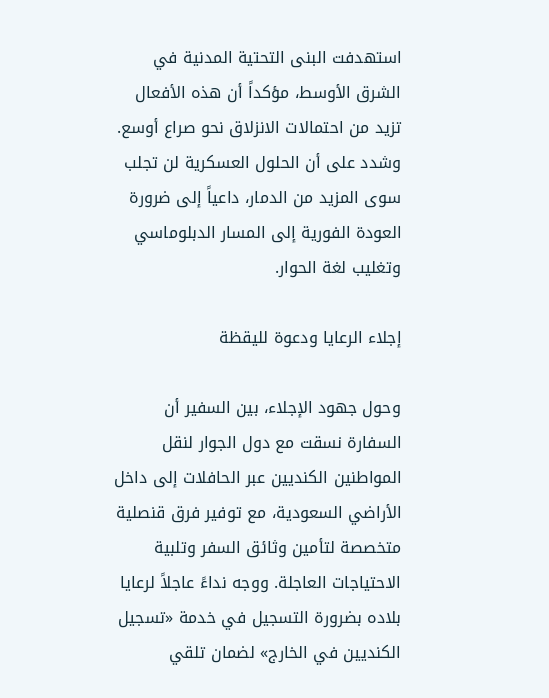استهدفت البنى التحتية المدنية في الشرق الأوسط، مؤكداً أن هذه الأفعال تزيد من احتمالات الانزلاق نحو صراع أوسع. وشدد على أن الحلول العسكرية لن تجلب سوى المزيد من الدمار، داعياً إلى ضرورة العودة الفورية إلى المسار الدبلوماسي وتغليب لغة الحوار.

إجلاء الرعايا ودعوة لليقظة

وحول جهود الإجلاء، بين السفير أن السفارة نسقت مع دول الجوار لنقل المواطنين الكنديين عبر الحافلات إلى داخل الأراضي السعودية، مع توفير فرق قنصلية متخصصة لتأمين وثائق السفر وتلبية الاحتياجات العاجلة. ووجه نداءً عاجلاً لرعايا بلاده بضرورة التسجيل في خدمة «تسجيل الكنديين في الخارج» لضمان تلقي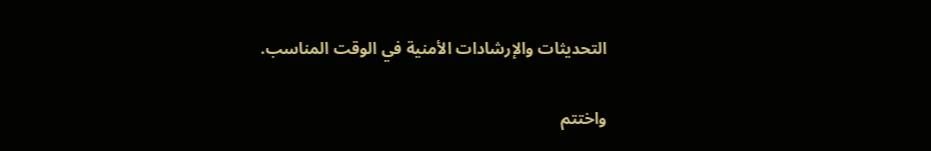التحديثات والإرشادات الأمنية في الوقت المناسب.

واختتم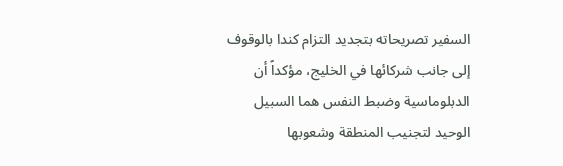السفير تصريحاته بتجديد التزام كندا بالوقوف إلى جانب شركائها في الخليج، مؤكداً أن الدبلوماسية وضبط النفس هما السبيل الوحيد لتجنيب المنطقة وشعوبها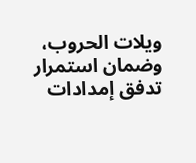ويلات الحروب، وضمان استمرار تدفق إمدادات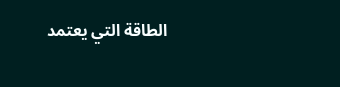الطاقة التي يعتمد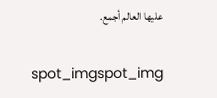عليها العالم أجمع.

spot_imgspot_img